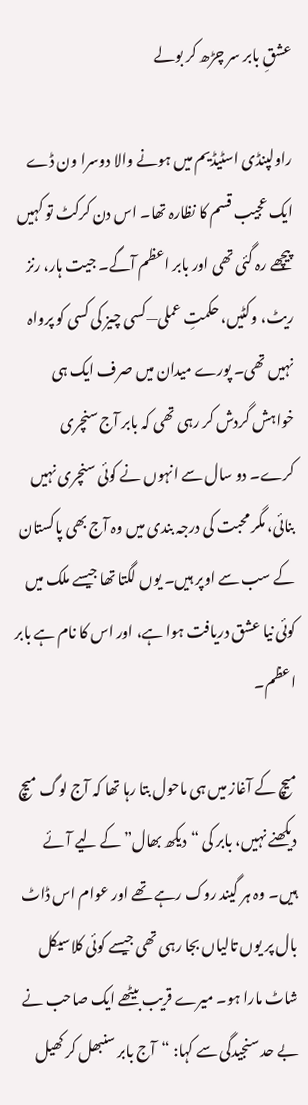عشقِ بابر سر چڑھ کر بولے

راولپنڈی اسٹیڈیم میں ہونے والا دوسرا ون ڈے ایک عجیب قسم کا نظارہ تھا۔ اس دن کرکٹ تو کہیں پیچھے رہ گئی تھی اور بابر اعظم آگے۔ جیت ہار، رنز ریٹ، وکٹیں، حکمتِ عملی—کسی چیز کی کسی کو پرواہ نہیں تھی۔ پورے میدان میں صرف ایک ہی خواہش گردش کر رہی تھی کہ بابر آج سنچری کرے۔ دو سال سے انہوں نے کوئی سنچری نہیں بنائی، مگر محبت کی درجہ بندی میں وہ آج بھی پاکستان کے سب سے اوپر ہیں۔ یوں لگتا تھا جیسے ملک میں کوئی نیا عشق دریافت ہوا ہے، اور اس کا نام ہے بابر اعظم۔

میچ کے آغاز میں ہی ماحول بتا رہا تھا کہ آج لوگ میچ دیکھنے نہیں، بابر کی “دیکھ بھال” کے لیے آئے ہیں۔ وہ ہر گیند روک رہے تھے اور عوام اس ڈاٹ بال پر یوں تالیاں بجا رہی تھی جیسے کوئی کلاسیکل شاٹ مارا ہو۔ میرے قریب بیٹھے ایک صاحب نے بے حد سنجیدگی سے کہا: “آج بابر سنبھل کر کھیل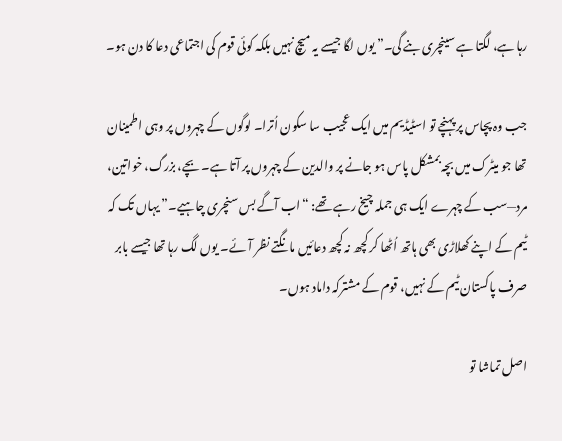رہا ہے، لگتا ہے سینچری بنے گی۔” یوں لگا جیسے یہ میچ نہیں بلکہ کوئی قوم کی اجتماعی دعا کا دن ہو۔

جب وہ پچاس پر پہنچے تو اسٹیڈیم میں ایک عجیب سا سکون اُترا۔ لوگوں کے چہروں پر وہی اطمینان تھا جو میٹرک میں بچہ بمشکل پاس ہو جانے پر والدین کے چہروں پر آتا ہے۔ بچے، بزرگ، خواتین، مرد—سب کے چہرے ایک ہی جملہ چیخ رہے تھے: “اب آگے بس سنچری چاہیے۔” یہاں تک کہ ٹیم کے اپنے کھلاڑی بھی ہاتھ اُٹھا کر کچھ نہ کچھ دعائیں مانگتے نظر آئے۔ یوں لگ رہا تھا جیسے بابر صرف پاکستان ٹیم کے نہیں، قوم کے مشترکہ داماد ہوں۔

اصل تماشا تو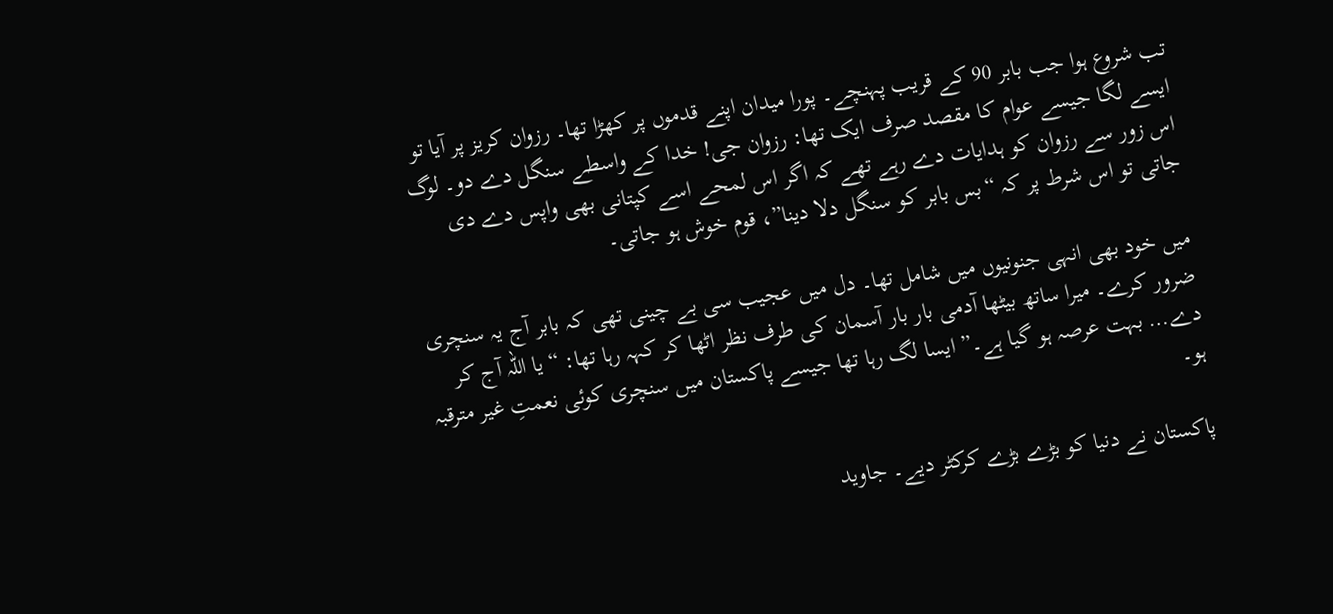تب شروع ہوا جب بابر 90 کے قریب پہنچے۔ پورا میدان اپنے قدموں پر کھڑا تھا۔ رزوان کریز پر آیا تو ایسے لگا جیسے عوام کا مقصد صرف ایک تھا: رزوان جی! خدا کے واسطے سنگل دے دو۔ لوگ اس زور سے رزوان کو ہدایات دے رہے تھے کہ اگر اس لمحے اسے کپتانی بھی واپس دے دی جاتی تو اس شرط پر کہ “بس بابر کو سنگل دلا دینا”، قوم خوش ہو جاتی۔

میں خود بھی انہی جنونیوں میں شامل تھا۔ دل میں عجیب سی بے چینی تھی کہ بابر آج یہ سنچری ضرور کرے۔ میرا ساتھ بیٹھا آدمی بار بار آسمان کی طرف نظر اٹھا کر کہہ رہا تھا: “یا اللہ آج کر دے… بہت عرصہ ہو گیا ہے۔” ایسا لگ رہا تھا جیسے پاکستان میں سنچری کوئی نعمتِ غیر مترقبہ ہو۔

پاکستان نے دنیا کو بڑے بڑے کرکٹر دیے۔ جاوید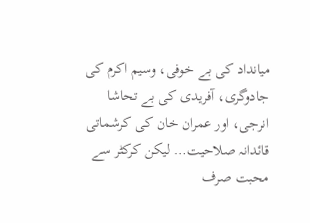میانداد کی بے خوفی، وسیم اکرم کی جادوگری، آفریدی کی بے تحاشا انرجی، اور عمران خان کی کرشماتی قائدانہ صلاحیت… لیکن کرکٹر سے محبت صرف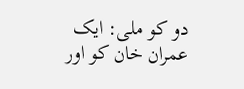دو کو ملی: ایک عمران خان کو اور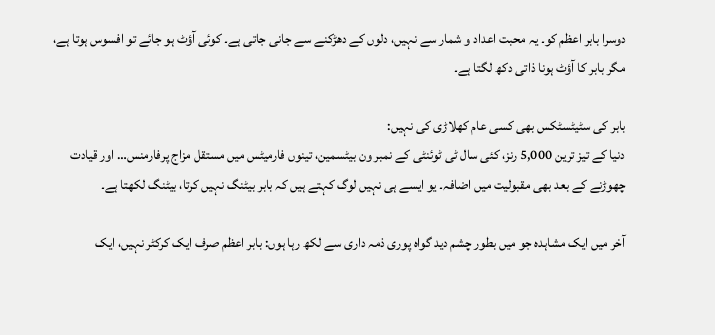دوسرا بابر اعظم کو۔ یہ محبت اعداد و شمار سے نہیں، دلوں کے دھڑکنے سے جانی جاتی ہے۔ کوئی آؤٹ ہو جائے تو افسوس ہوتا ہے، مگر بابر کا آؤٹ ہونا ذاتی دکھ لگتا ہے۔

بابر کی سٹیٹسٹکس بھی کسی عام کھلاڑی کی نہیں:
دنیا کے تیز ترین 5,000 رنز، کئی سال ٹی ٹوئنٹی کے نمبر ون بیٹسمین، تینوں فارمیٹس میں مستقل مزاج پرفارمنس… اور قیادت چھوڑنے کے بعد بھی مقبولیت میں اضافہ۔ یو ایسے ہی نہیں لوگ کہتے ہیں کہ بابر بیٹنگ نہیں کرتا، بیٹنگ لکھتا ہے۔

آخر میں ایک مشاہدہ جو میں بطور چشم دید گواہ پوری ذمہ داری سے لکھ رہا ہوں: بابر اعظم صرف ایک کرکٹر نہیں، ایک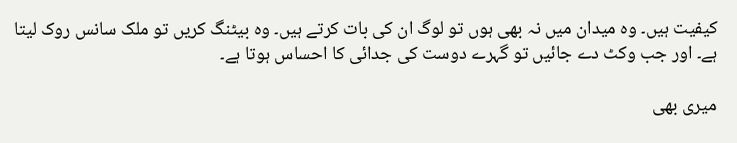کیفیت ہیں۔ وہ میدان میں نہ بھی ہوں تو لوگ ان کی بات کرتے ہیں۔ وہ بیٹنگ کریں تو ملک سانس روک لیتا ہے۔ اور جب وکٹ دے جائیں تو گہرے دوست کی جدائی کا احساس ہوتا ہے۔

میری بھی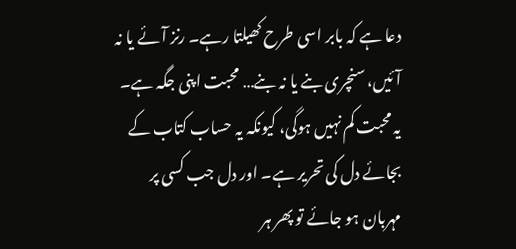دعا ہے کہ بابر اسی طرح کھیلتا رہے۔ رنز آئے یا نہ آئیں، سنچری بنے یا نہ بنے… محبت اپنی جگہ ہے۔ یہ محبت کم نہیں ہوگی، کیونکہ یہ حساب کتاب کے بجائے دل کی تحریر ہے۔ اور دل جب کسی پر مہربان ہو جائے تو پھر ہر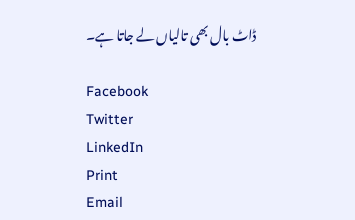ڈاٹ بال بھی تالیاں لے جاتا ہے۔

Facebook
Twitter
LinkedIn
Print
Email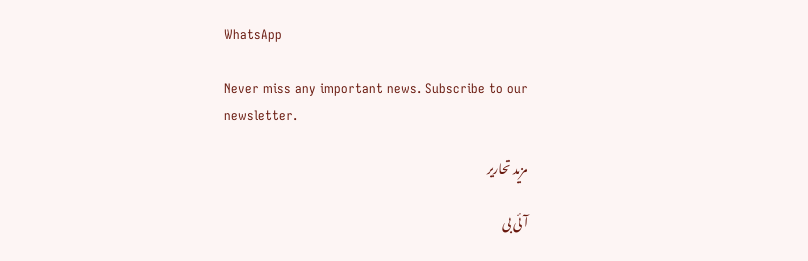WhatsApp

Never miss any important news. Subscribe to our newsletter.

مزید تحاریر

آئی بی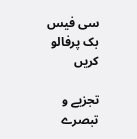سی فیس بک پرفالو کریں

تجزیے و تبصرے